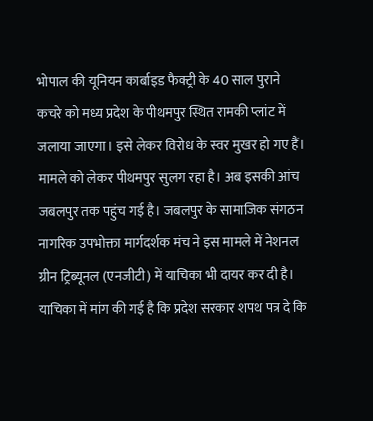भोपाल की यूनियन कार्बाइड फैक्ट्री के 40 साल पुराने कचरे को मध्य प्रदेश के पीथमपुर स्थित रामकी प्लांट में जलाया जाएगा। इसे लेकर विरोध के स्वर मुखर हो गए हैं। मामले को लेकर पीथमपुर सुलग रहा है। अब इसकी आंच जबलपुर तक पहुंच गई है। जबलपुर के सामाजिक संगठन नागरिक उपभोक्ता मार्गदर्शक मंच ने इस मामले में नेशनल ग्रीन ट्रिब्यूनल (एनजीटी) में याचिका भी दायर कर दी है। याचिका में मांग की गई है कि प्रदेश सरकार शपथ पत्र दे कि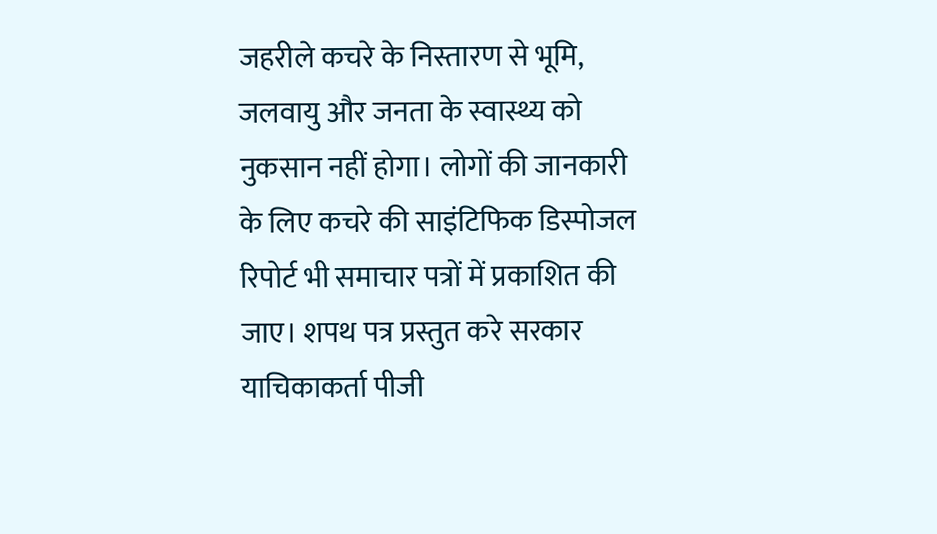जहरीले कचरे के निस्तारण से भूमि, जलवायु और जनता के स्वास्थ्य को नुकसान नहीं होगा। लोगों की जानकारी के लिए कचरे की साइंटिफिक डिस्पोजल रिपोर्ट भी समाचार पत्रों में प्रकाशित की जाए। शपथ पत्र प्रस्तुत करे सरकार याचिकाकर्ता पीजी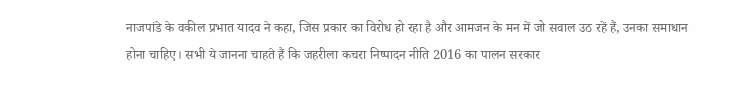नाजपांडे के वकील प्रभात यादव ने कहा, जिस प्रकार का विरोध हो रहा है और आमजन के मन में जो सवाल उठ रहें हैं, उनका समाधान होना चाहिए। सभी ये जानना चाहते हैं कि जहरीला कचरा निष्पादन नीति 2016 का पालन सरकार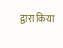द्वारा किया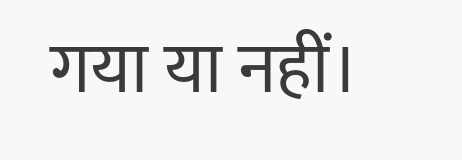गया या नहीं।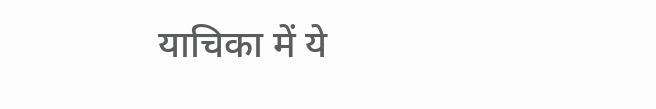याचिका में ये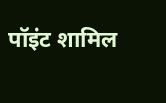पॉइंट शामिल